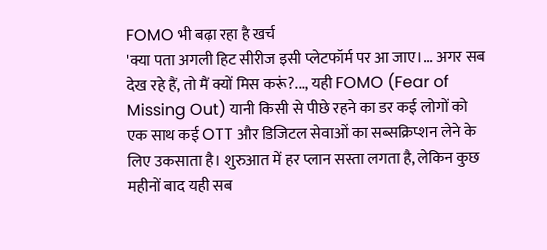FOMO भी बढ़ा रहा है खर्च
'क्या पता अगली हिट सीरीज इसी प्लेटफॉर्म पर आ जाए।... अगर सब देख रहे हैं, तो मैं क्यों मिस करूं?..., यही FOMO (Fear of Missing Out) यानी किसी से पीछे रहने का डर कई लोगों को एक साथ कई OTT और डिजिटल सेवाओं का सब्सक्रिप्शन लेने के लिए उकसाता है। शुरुआत में हर प्लान सस्ता लगता है, लेकिन कुछ महीनों बाद यही सब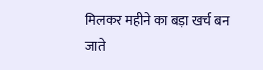मिलकर महीने का बड़ा खर्च बन जाते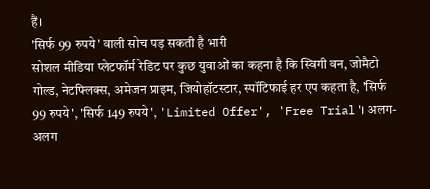हैं।
'सिर्फ 99 रुपये' वाली सोच पड़ सकती है भारी
सोशल मीडिया प्लेटफॉर्म रेडिट पर कुछ युवाओं का कहना है कि स्विगी वन, जोमैटो गोल्ड, नेटफ्लिक्स, अमेजन प्राइम, जियोहॉटस्टार, स्पॉटिफाई हर एप कहता है, 'सिर्फ 99 रुपये', 'सिर्फ 149 रुपये', 'Limited Offer', 'Free Trial'। अलग-अलग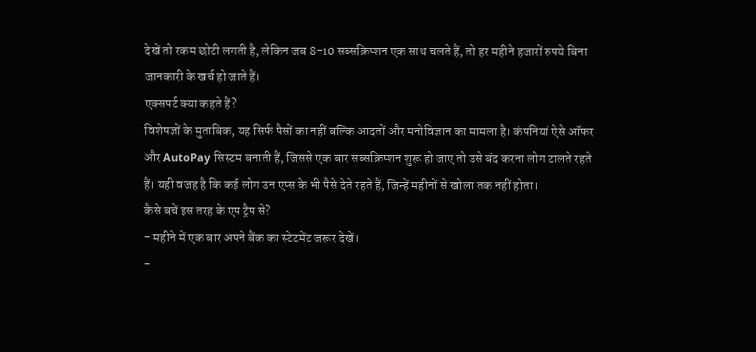देखें तो रकम छोटी लगती है, लेकिन जब 8-10 सब्सक्रिप्शन एक साथ चलते हैं, तो हर महीने हजारों रुपये बिना जानकारी के खर्च हो जाते हैं।
एक्सपर्ट क्या कहते हैं?
विशेषज्ञों के मुताबिक, यह सिर्फ पैसों का नहीं बल्कि आदतों और मनोविज्ञान का मामला है। कंपनियां ऐसे ऑफर और AutoPay सिस्टम बनाती हैं, जिससे एक बार सब्सक्रिप्शन शुरू हो जाए तो उसे बंद करना लोग टालते रहते हैं। यही वजह है कि कई लोग उन एप्स के भी पैसे देते रहते हैं, जिन्हें महीनों से खोला तक नहीं होता।
कैसे बचें इस तरह के एप ट्रैप से?
- महीने में एक बार अपने बैंक का स्टेटमेंट जरूर देखें।
-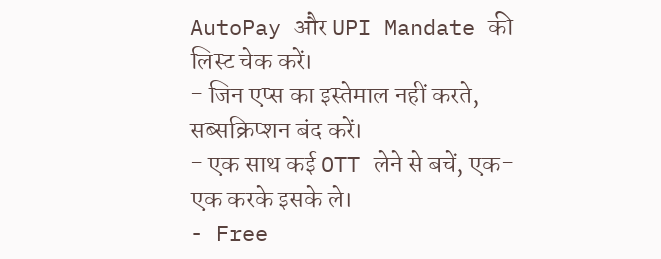AutoPay और UPI Mandate की लिस्ट चेक करें।
- जिन एप्स का इस्तेमाल नहीं करते, सब्सक्रिप्शन बंद करें।
- एक साथ कई OTT लेने से बचें, एक-एक करके इसके ले।
- Free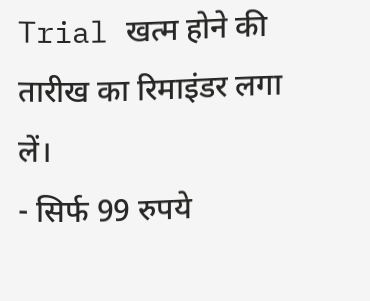Trial खत्म होने की तारीख का रिमाइंडर लगा लें।
- सिर्फ 99 रुपये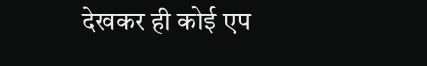देखकर ही कोई एप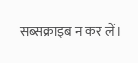सब्सक्राइब न कर लें।